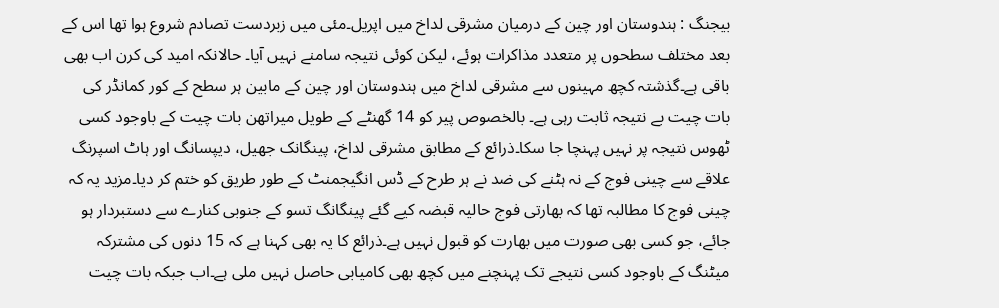بیجنگ : ہندوستان اور چین کے درمیان مشرقی لداخ میں اپریل۔مئی میں زبردست تصادم شروع ہوا تھا اس کے بعد مختلف سطحوں پر متعدد مذاکرات ہوئے، لیکن کوئی نتیجہ سامنے نہیں آیا۔ حالانکہ امید کی کرن اب بھی باقی ہے۔گذشتہ کچھ مہینوں سے مشرقی لداخ میں ہندوستان اور چین کے مابین ہر سطح کے کور کمانڈر کی بات چیت بے نتیجہ ثابت رہی ہے۔ بالخصوص پیر کو 14 گھنٹے کے طویل میراتھن بات چیت کے باوجود کسی ٹھوس نتیجہ پر نہیں پہنچا جا سکا۔ذرائع کے مطابق مشرقی لداخ، پینگانک جھیل، دیپسانگ اور ہاٹ اسپرنگ علاقے سے چینی فوج کے نہ ہٹنے کی ضد نے ہر طرح کے ڈس انگیجمنٹ کے طور طریق کو ختم کر دیا۔مزید یہ کہ چینی فوج کا مطالبہ تھا کہ بھارتی فوج حالیہ قبضہ کیے گئے پینگانگ تسو کے جنوبی کنارے سے دستبردار ہو جائے، جو کسی بھی صورت میں بھارت کو قبول نہیں ہے۔ذرائع کا یہ بھی کہنا ہے کہ 15 دنوں کی مشترکہ میٹنگ کے باوجود کسی نتیجے تک پہنچنے میں کچھ بھی کامیابی حاصل نہیں ملی ہے۔اب جبکہ بات چیت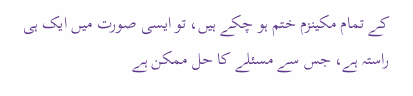کے تمام مکینزم ختم ہو چکے ہیں، تو ایسی صورت میں ایک ہی راستہ ہے، جس سے مسئلے کا حل ممکن ہے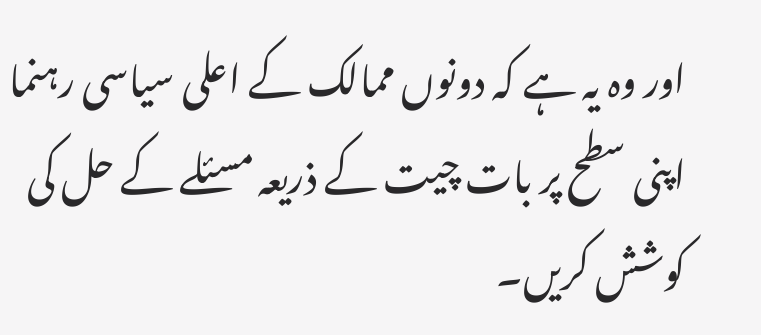اور وہ یہ ہے کہ دونوں ممالک کے اعلی سیاسی رہنما اپنی سطح پر بات چیت کے ذریعہ مسئلے کے حل کی کوشش کریں۔